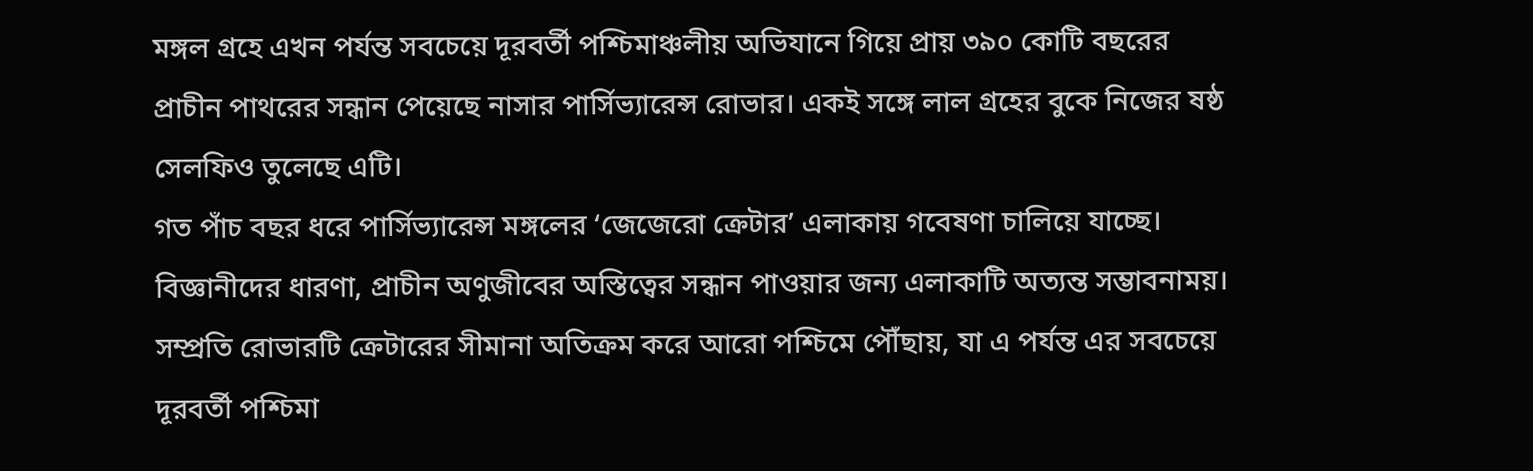মঙ্গল গ্রহে এখন পর্যন্ত সবচেয়ে দূরবর্তী পশ্চিমাঞ্চলীয় অভিযানে গিয়ে প্রায় ৩৯০ কোটি বছরের প্রাচীন পাথরের সন্ধান পেয়েছে নাসার পার্সিভ্যারেন্স রোভার। একই সঙ্গে লাল গ্রহের বুকে নিজের ষষ্ঠ সেলফিও তুলেছে এটি।
গত পাঁচ বছর ধরে পার্সিভ্যারেন্স মঙ্গলের ‘জেজেরো ক্রেটার’ এলাকায় গবেষণা চালিয়ে যাচ্ছে। বিজ্ঞানীদের ধারণা, প্রাচীন অণুজীবের অস্তিত্বের সন্ধান পাওয়ার জন্য এলাকাটি অত্যন্ত সম্ভাবনাময়। সম্প্রতি রোভারটি ক্রেটারের সীমানা অতিক্রম করে আরো পশ্চিমে পৌঁছায়, যা এ পর্যন্ত এর সবচেয়ে দূরবর্তী পশ্চিমা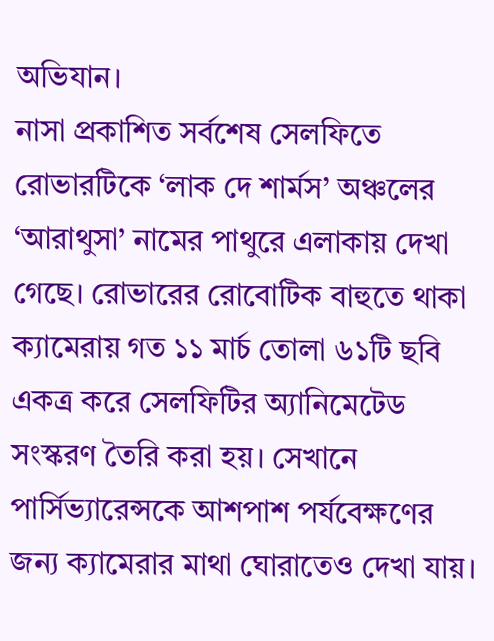অভিযান।
নাসা প্রকাশিত সর্বশেষ সেলফিতে রোভারটিকে ‘লাক দে শার্মস’ অঞ্চলের ‘আরাথুসা’ নামের পাথুরে এলাকায় দেখা গেছে। রোভারের রোবোটিক বাহুতে থাকা ক্যামেরায় গত ১১ মার্চ তোলা ৬১টি ছবি একত্র করে সেলফিটির অ্যানিমেটেড সংস্করণ তৈরি করা হয়। সেখানে পার্সিভ্যারেন্সকে আশপাশ পর্যবেক্ষণের জন্য ক্যামেরার মাথা ঘোরাতেও দেখা যায়।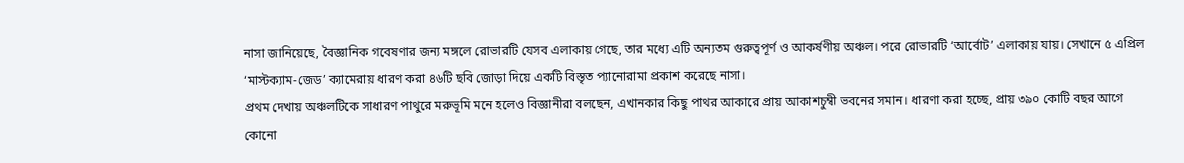নাসা জানিয়েছে, বৈজ্ঞানিক গবেষণার জন্য মঙ্গলে রোভারটি যেসব এলাকায় গেছে, তার মধ্যে এটি অন্যতম গুরুত্বপূর্ণ ও আকর্ষণীয় অঞ্চল। পরে রোভারটি ‘আর্বোট’ এলাকায় যায়। সেখানে ৫ এপ্রিল ‘মাস্টক্যাম-জেড’ ক্যামেরায় ধারণ করা ৪৬টি ছবি জোড়া দিয়ে একটি বিস্তৃত প্যানোরামা প্রকাশ করেছে নাসা।
প্রথম দেখায় অঞ্চলটিকে সাধারণ পাথুরে মরুভূমি মনে হলেও বিজ্ঞানীরা বলছেন, এখানকার কিছু পাথর আকারে প্রায় আকাশচুম্বী ভবনের সমান। ধারণা করা হচ্ছে, প্রায় ৩৯০ কোটি বছর আগে কোনো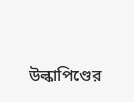উল্কাপিণ্ডের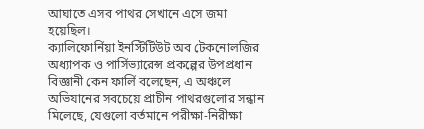আঘাতে এসব পাথর সেখানে এসে জমা হয়েছিল।
ক্যালিফোর্নিয়া ইনস্টিটিউট অব টেকনোলজির অধ্যাপক ও পার্সিভ্যারেন্স প্রকল্পের উপপ্রধান বিজ্ঞানী কেন ফার্লি বলেছেন, এ অঞ্চলে অভিযানের সবচেয়ে প্রাচীন পাথরগুলোর সন্ধান মিলেছে, যেগুলো বর্তমানে পরীক্ষা-নিরীক্ষা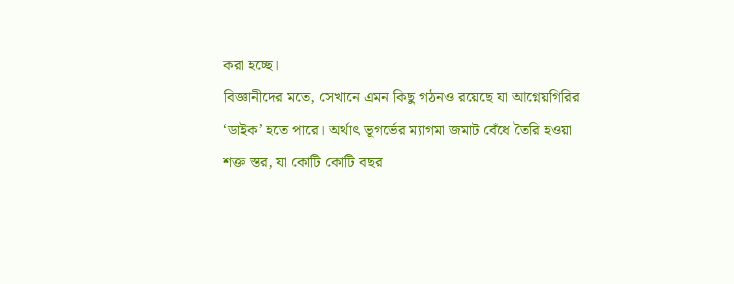করা হচ্ছে।
বিজ্ঞানীদের মতে, সেখানে এমন কিছু গঠনও রয়েছে যা আগ্নেয়গিরির ‘ডাইক’ হতে পারে। অর্থাৎ ভূগর্ভের ম্যাগমা জমাট বেঁধে তৈরি হওয়া শক্ত স্তর, যা কোটি কোটি বছর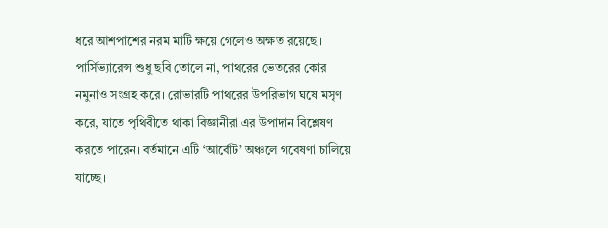ধরে আশপাশের নরম মাটি ক্ষয়ে গেলেও অক্ষত রয়েছে।
পার্সিভ্যারেন্স শুধু ছবি তোলে না, পাথরের ভেতরের কোর নমুনাও সংগ্রহ করে। রোভারটি পাথরের উপরিভাগ ঘষে মসৃণ করে, যাতে পৃথিবীতে থাকা বিজ্ঞানীরা এর উপাদান বিশ্লেষণ করতে পারেন। বর্তমানে এটি ‘আর্বোট’ অঞ্চলে গবেষণা চালিয়ে যাচ্ছে।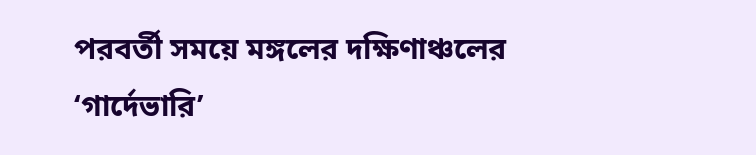পরবর্তী সময়ে মঙ্গলের দক্ষিণাঞ্চলের ‘গার্দেভারি’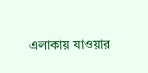এলাকায় যাওয়ার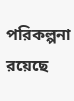পরিকল্পনা রয়েছে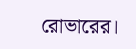রোভারের।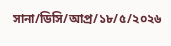সানা/ডিসি/আপ্র/১৮/৫/২০২৬